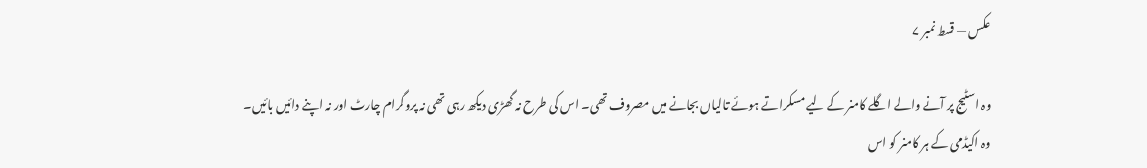عکس — قسط نمبر ۷

وہ اسٹیج پر آنے والے اگلے کامنر کے لیے مسکراتے ہوئے تالیاں بجانے میں مصروف تھی۔ اس کی طرح نہ گھڑی دیکھ رہی تھی نہ پروگرام چارٹ اور نہ اپنے دائیں بائیں۔
وہ اکیڈمی کے ہر کامنر کو اس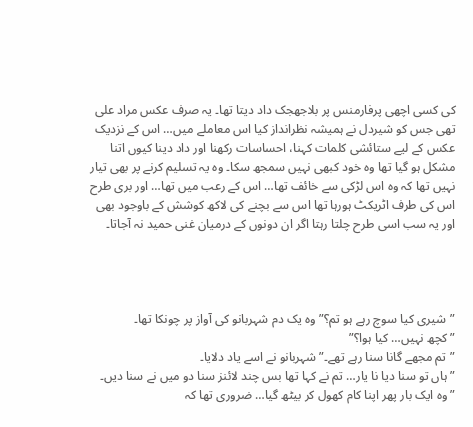کی کسی اچھی پرفارمنس پر بلاجھجک داد دیتا تھا۔ یہ صرف عکس مراد علی تھی جس کو شیردل نے ہمیشہ نظرانداز کیا اس معاملے میں… اس کے نزدیک عکس کے لیے ستائشی کلمات کہنا، احساسات رکھنا اور داد دینا کیوں اتنا مشکل ہو گیا تھا وہ خود کبھی نہیں سمجھ سکا۔ وہ یہ تسلیم کرنے پر بھی تیار نہیں تھا کہ وہ اس لڑکی سے خائف تھا… اس کے رعب میں تھا… اور بری طرح اس کی طرف اٹریکٹ ہورہا تھا اس سے بچنے کی لاکھ کوشش کے باوجود بھی اور یہ سب اسی طرح چلتا رہتا اگر ان دونوں کے درمیان غنی حمید نہ آجاتا۔




”شیری کیا سوچ رہے ہو تم؟” وہ یک دم شہربانو کی آواز پر چونکا تھا۔
”کچھ نہیں… کیا ہوا؟”
”تم مجھے گانا سنا رہے تھے۔” شہربانو نے اسے یاد دلایا۔
”ہاں تو سنا دیا نا یار… تم نے کہا تھا بس چند لائنز سنا دو میں نے سنا دیں۔ ”وہ ایک بار پھر اپنا کام کھول کر بیٹھ گیا… ضروری تھا کہ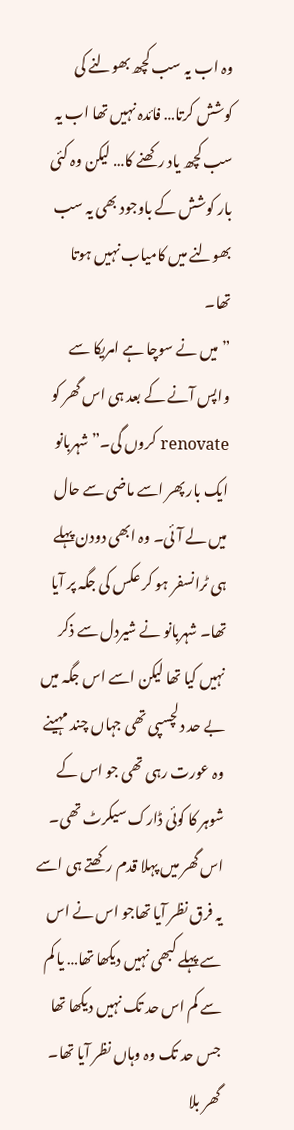وہ اب یہ سب کچھ بھولنے کی کوشش کرتا… فائدہ نہیں تھا اب یہ سب کچھ یاد رکھنے کا… لیکن وہ کئی بار کوشش کے باوجود بھی یہ سب بھولنے میں کامیاب نہیں ہوتا تھا۔
”میں نے سوچا ہے امریکا سے واپس آنے کے بعد ہی اس گھر کو renovate کروں گی۔” شہربانو ایک بار پھر اسے ماضی سے حال میں لے آئی۔ وہ ابھی دودن پہلے ہی ٹرانسفر ہو کر عکس کی جگہ پر آیا تھا۔ شہربانو نے شیردل سے ذکر نہیں کیا تھا لیکن اسے اس جگہ میں بے حد دلچسپی تھی جہاں چند مہینے وہ عورت رہی تھی جو اس کے شوہر کا کوئی ڈارک سیکرٹ تھی۔ اس گھر میں پہلا قدم رکھتے ہی اسے یہ فرق نظر آیا تھاجو اس نے اس سے پہلے کبھی نہیں دیکھا تھا… یا کم سے کم اس حد تک نہیں دیکھا تھا جس حد تک وہ وہاں نظر آیا تھا۔ گھر بلا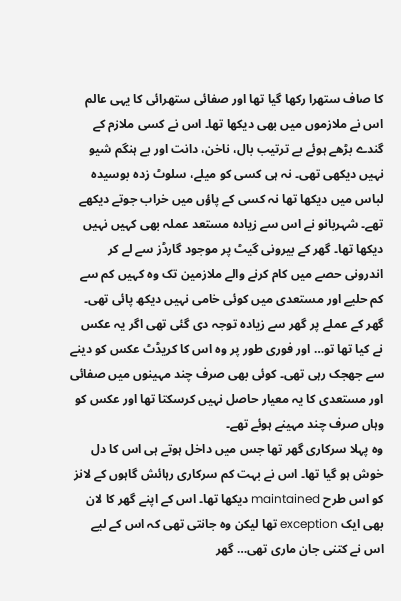کا صاف ستھرا رکھا گیا تھا اور صفائی ستھرائی کا یہی عالم اس نے ملازموں میں بھی دیکھا تھا۔ اس نے کسی ملازم کے گندے بڑھے ہوئے بے ترتیب بال، ناخن، دانت اور بے ہنگم شیو نہیں دیکھی تھی۔ نہ ہی کسی کو میلے، سلوٹ زدہ بوسیدہ لباس میں دیکھا تھا نہ کسی کے پاؤں میں خراب جوتے دیکھے تھے۔ شہربانو نے اس سے زیادہ مستعد عملہ بھی کہیں نہیں دیکھا تھا۔ گھر کے بیرونی گیٹ پر موجود گارڈز سے لے کر اندرونی حصے میں کام کرنے والے ملازمین تک وہ کہیں کم سے کم حلیے اور مستعدی میں کوئی خامی نہیں دیکھ پائی تھی۔ گھر کے عملے پر گھر سے زیادہ توجہ دی گئی تھی اگر یہ عکس نے کیا تھا تو… اور فوری طور پر وہ اس کا کریڈٹ عکس کو دینے سے جھجک رہی تھی۔ کوئی بھی صرف چند مہینوں میں صفائی اور مستعدی کا یہ معیار حاصل نہیں کرسکتا تھا اور عکس کو وہاں صرف چند مہینے ہوئے تھے۔
وہ پہلا سرکاری گھر تھا جس میں داخل ہوتے ہی اس کا دل خوش ہو گیا تھا۔ اس نے بہت کم سرکاری رہائش گاہوں کے لانز کو اس طرح maintained دیکھا تھا۔ اس کے اپنے گھر کا لان بھی ایک exception تھا لیکن وہ جانتی تھی کہ اس کے لیے اس نے کتنی جان ماری تھی… گھر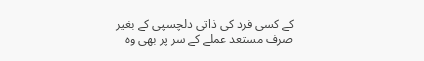کے کسی فرد کی ذاتی دلچسپی کے بغیر صرف مستعد عملے کے سر پر بھی وہ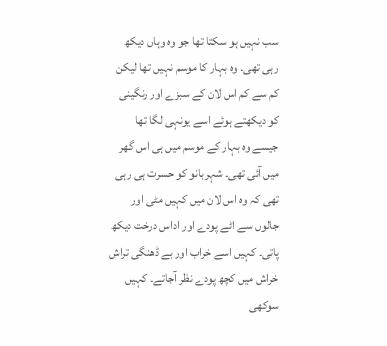سب نہیں ہو سکتا تھا جو وہ وہاں دیکھ رہی تھی۔ وہ بہار کا موسم نہیں تھا لیکن کم سے کم اس لان کے سبزے اور رنگینی کو دیکھتے ہوئے اسے یونہی لگا تھا جیسے وہ بہار کے موسم میں ہی اس گھر میں آئی تھی۔ شہربانو کو حسرت ہی رہی تھی کہ وہ اس لان میں کہیں مٹی اور جالوں سے اٹے پودے اور اداس درخت دیکھ پاتی۔ کہیں اسے خراب اور بے ڈھنگی تراش خراش میں کچھ پودے نظر آجاتے۔ کہیں سوکھی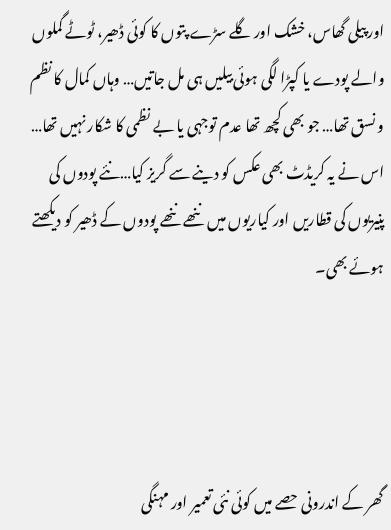اور پیلی گھاس، خشک اور گلے سڑے پتوں کا کوئی ڈھیر، ٹوٹے گملوں والے پودے یا کپڑا لگی ہوئی بیلیں ہی مل جاتیں… وہاں کمال کا نظم و نسق تھا… جو بھی کچھ تھا عدم توجہی یا بے نظمی کا شکار نہیں تھا… اس نے یہ کریڈٹ بھی عکس کو دینے سے گریز کیا…نئے پودوں کی پنیریوں کی قطاریں اور کیاریوں میں ننھے ننھے پودوں کے ڈھیر کو دیکھتے ہوئے بھی۔




گھر کے اندرونی حصے میں کوئی نئی تعمیر اور مہنگی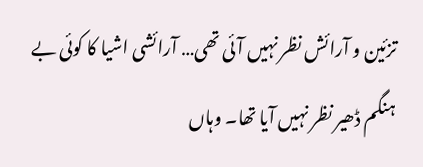تزئین و آرائش نظر نہیں آئی تھی… آرائشی اشیا کا کوئی بے ہنگم ڈھیر نظر نہیں آیا تھا۔ وہاں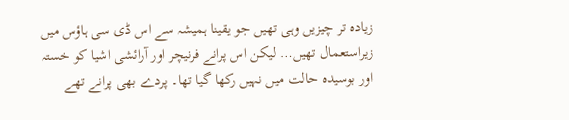زیادہ تر چیزیں وہی تھیں جو یقینا ہمیشہ سے اس ڈی سی ہاؤس میں زیراستعمال تھیں… لیکن اس پرانے فرنیچر اور آرائشی اشیا کو خستہ اور بوسیدہ حالت میں نہیں رکھا گیا تھا۔ پردے بھی پرانے تھے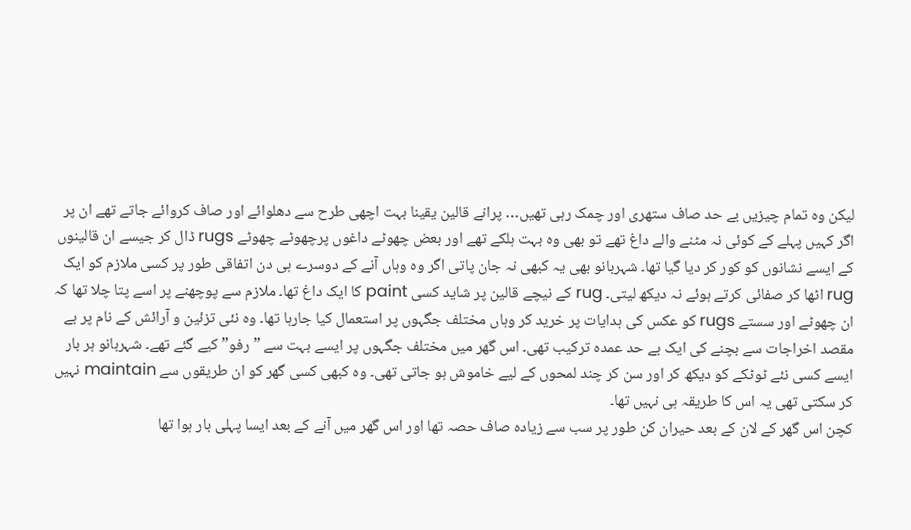لیکن وہ تمام چیزیں بے حد صاف ستھری اور چمک رہی تھیں… پرانے قالین یقینا بہت اچھی طرح سے دھلوائے اور صاف کروائے جاتے تھے ان پر اگر کہیں پہلے کے کوئی نہ مٹنے والے داغ تھے تو بھی وہ بہت ہلکے تھے اور بعض چھوٹے داغوں پرچھوٹے چھوٹے rugs ڈال کر جیسے ان قالینوں کے ایسے نشانوں کو کور کر دیا گیا تھا۔ شہربانو بھی یہ کبھی نہ جان پاتی اگر وہ وہاں آنے کے دوسرے ہی دن اتفاقی طور پر کسی ملازم کو ایک rug اٹھا کر صفائی کرتے ہوئے نہ دیکھ لیتی۔ rug کے نیچے قالین پر شاید کسی paint کا ایک داغ تھا۔ ملازم سے پوچھنے پر اسے پتا چلا تھا کہ ان چھوٹے اور سستے rugs کو عکس کی ہدایات پر خرید کر وہاں مختلف جگہوں پر استعمال کیا جارہا تھا۔ وہ نئی تزئین و آرائش کے نام پر بے مقصد اخراجات سے بچنے کی ایک بے حد عمدہ ترکیب تھی۔ اس گھر میں مختلف جگہوں پر ایسے بہت سے ”رفو” کیے گئے تھے۔ شہربانو ہر بار ایسے کسی نئے ٹوٹکے کو دیکھ کر اور سن کر چند لمحوں کے لیے خاموش ہو جاتی تھی۔ وہ کبھی کسی گھر کو ان طریقوں سے maintain نہیں کر سکتی تھی یہ اس کا طریقہ ہی نہیں تھا۔
کچن اس گھر کے لان کے بعد حیران کن طور پر سب سے زیادہ صاف حصہ تھا اور اس گھر میں آنے کے بعد ایسا پہلی بار ہوا تھا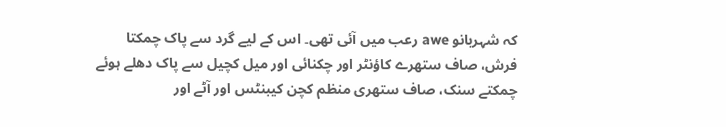کہ شہربانو awe رعب میں آئی تھی۔ اس کے لیے گرد سے پاک چمکتا فرش، صاف ستھرے کاؤنٹر اور چکنائی اور میل کچیل سے پاک دھلے ہوئے چمکتے سنک، صاف ستھری منظم کچن کیبنٹس اور آٹے اور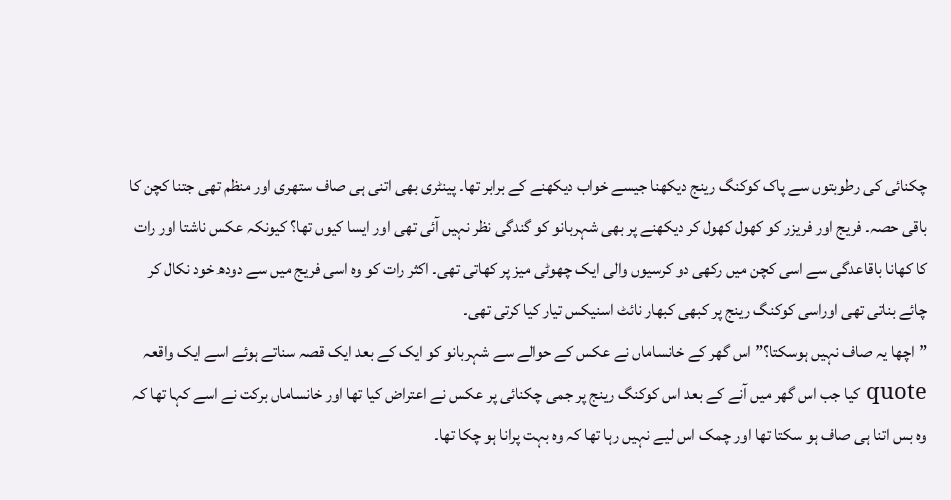چکنائی کی رطوبتوں سے پاک کوکنگ رینج دیکھنا جیسے خواب دیکھنے کے برابر تھا۔ پینٹری بھی اتنی ہی صاف ستھری اور منظم تھی جتنا کچن کا باقی حصہ۔ فریج اور فریزر کو کھول کھول کر دیکھنے پر بھی شہربانو کو گندگی نظر نہیں آئی تھی اور ایسا کیوں تھا؟ کیونکہ عکس ناشتا اور رات کا کھانا باقاعدگی سے اسی کچن میں رکھی دو کرسیوں والی ایک چھوٹی میز پر کھاتی تھی۔ اکثر رات کو وہ اسی فریج میں سے دودھ خود نکال کر چائے بناتی تھی اوراسی کوکنگ رینج پر کبھی کبھار نائٹ اسنیکس تیار کیا کرتی تھی۔
”اچھا یہ صاف نہیں ہوسکتا؟” اس گھر کے خانساماں نے عکس کے حوالے سے شہربانو کو ایک کے بعد ایک قصہ سناتے ہوئے اسے ایک واقعہ quote کیا جب اس گھر میں آنے کے بعد اس کوکنگ رینج پر جمی چکنائی پر عکس نے اعتراض کیا تھا اور خانساماں برکت نے اسے کہا تھا کہ وہ بس اتنا ہی صاف ہو سکتا تھا اور چمک اس لیے نہیں رہا تھا کہ وہ بہت پرانا ہو چکا تھا۔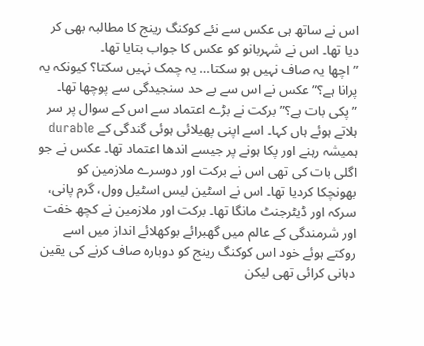اس نے ساتھ ہی عکس سے نئے کوکنگ رینج کا مطالبہ بھی کر دیا تھا۔ اس نے شہربانو کو عکس کا جواب بتایا تھا۔
”اچھا یہ صاف نہیں ہو سکتا… یہ چمک نہیں سکتا؟ کیونکہ یہ پرانا ہے؟” عکس نے اس سے بے حد سنجیدگی سے پوچھا تھا۔
”پکی بات ہے؟” برکت نے بڑے اعتماد سے اس کے سوال پر سر ہلاتے ہوئے ہاں کہا۔ اسے اپنی پھیلائی ہوئی گندگی کے durable ہمیشہ رہنے اور پکا ہونے پر جیسے اندھا اعتماد تھا۔ عکس نے جو اگلی بات کی تھی اس نے برکت اور دوسرے ملازمین کو بھونچکا کردیا تھا۔ اس نے اسٹین لیس اسٹیل وول، گرم پانی، سرکہ اور ڈیٹرجنٹ مانگا تھا۔ برکت اور ملازمین نے کچھ خفت اور شرمندگی کے عالم میں گھبرائے بوکھلائے انداز میں اسے روکتے ہوئے خود اس کوکنگ رینج کو دوبارہ صاف کرنے کی یقین دہانی کرائی تھی لیکن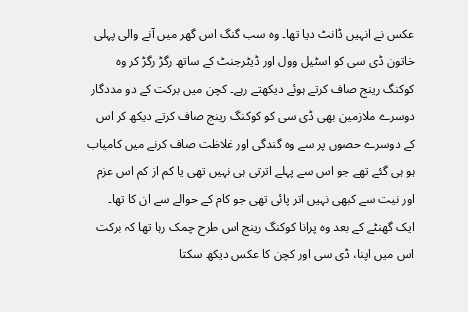عکس نے انہیں ڈانٹ دیا تھا۔ وہ سب گنگ اس گھر میں آنے والی پہلی خاتون ڈی سی کو اسٹیل وول اور ڈیٹرجنٹ کے ساتھ رگڑ رگڑ کر وہ کوکنگ رینج صاف کرتے ہوئے دیکھتے رہے۔ کچن میں برکت کے دو مددگار دوسرے ملازمین بھی ڈی سی کو کوکنگ رینج صاف کرتے دیکھ کر اس کے دوسرے حصوں پر سے وہ گندگی اور غلاظت صاف کرنے میں کامیاب ہو ہی گئے تھے جو اس سے پہلے اترتی ہی نہیں تھی یا کم از کم اس عزم اور نیت سے کبھی نہیں اتر پائی تھی جو کام کے حوالے سے ان کا تھا۔
ایک گھنٹے کے بعد وہ پرانا کوکنگ رینج اس طرح چمک رہا تھا کہ برکت اس میں اپنا، ڈی سی اور کچن کا عکس دیکھ سکتا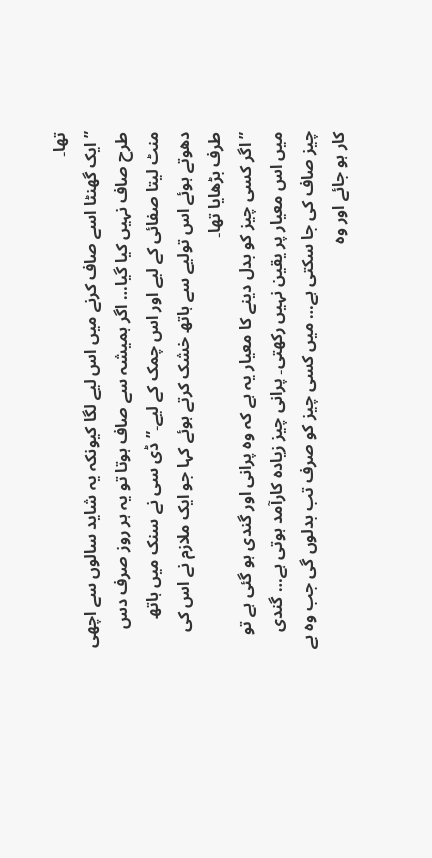تھا۔
”ایک گھنٹا اسے صاف کرنے میں اس لیے لگا کیونکہ یہ شاید سالوں سے اچھی طرح صاف نہیں کیا گیا… اگر ہمیشہ سے صاف ہوتا تو یہ ہر روز صرف دس منٹ لیتا صفائی کے لیے اور اس چمک کے لیے۔” ڈی سی نے سنک میں ہاتھ دھوتے ہوئے اس تولیے سے ہاتھ خشک کرتے ہوئے کہا جو ایک ملازم نے اس کی طرف بڑھایا تھا۔
”اگر کسی چیز کو بدل دینے کا معیار یہ ہے کہ وہ پرانی اور گندی ہو گئی ہے تو میں اس معیار پر یقین نہیں رکھتی۔ پرانی چیز زیادہ کارآمد ہوتی ہے… گندی چیز صاف کی جا سکتی ہے… میں کسی چیز کو صرف تب بدلوں گی جب وہ بے کار ہو جائے اور وہ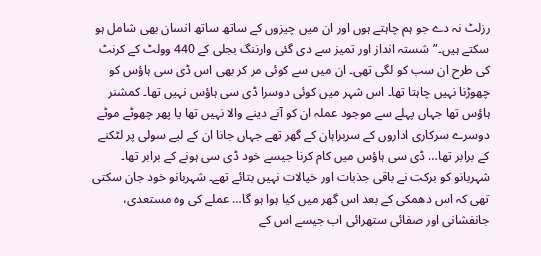رزلٹ نہ دے جو ہم چاہتے ہوں اور ان میں چیزوں کے ساتھ ساتھ انسان بھی شامل ہو سکتے ہیں۔”شستہ انداز اور تمیز سے دی گئی وارننگ بجلی کے 440 وولٹ کے کرنٹ کی طرح ان سب کو لگی تھی۔ ان میں سے کوئی مر کر بھی اس ڈی سی ہاؤس کو چھوڑنا نہیں چاہتا تھا۔ اس شہر میں کوئی دوسرا ڈی سی ہاؤس نہیں تھا۔ کمشنر ہاؤس تھا جہاں پہلے سے موجود عملہ ان کو آنے دینے والا نہیں تھا یا پھر چھوٹے موٹے دوسرے سرکاری اداروں کے سربراہان کے گھر تھے جہاں جانا ان کے لیے سولی پر لٹکنے کے برابر تھا… ڈی سی ہاؤس میں کام کرنا جیسے خود ڈی سی ہونے کے برابر تھا۔
شہربانو کو برکت نے باقی جذبات اور خیالات نہیں بتائے تھے۔ شہربانو خود جان سکتی تھی کہ اس دھمکی کے بعد اس گھر میں کیا ہوا ہو گا… عملے کی وہ مستعدی، جانفشانی اور صفائی ستھرائی اب جیسے اس کے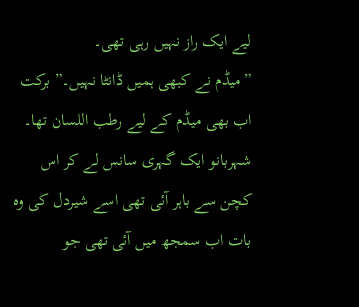لیے ایک راز نہیں رہی تھی۔
”میڈم نے کبھی ہمیں ڈانٹا نہیں۔” برکت اب بھی میڈم کے لیے رطب اللسان تھا۔ شہربانو ایک گہری سانس لے کر اس کچن سے باہر آئی تھی اسے شیردل کی وہ بات اب سمجھ میں آئی تھی جو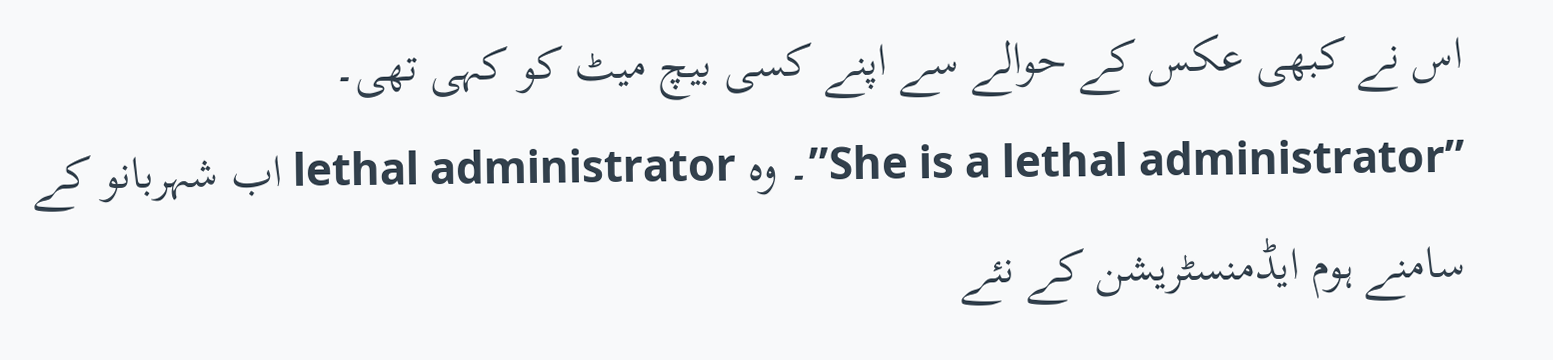اس نے کبھی عکس کے حوالے سے اپنے کسی بیچ میٹ کو کہی تھی۔
”She is a lethal administrator”۔ وہ lethal administrator اب شہربانو کے سامنے ہوم ایڈمنسٹریشن کے نئے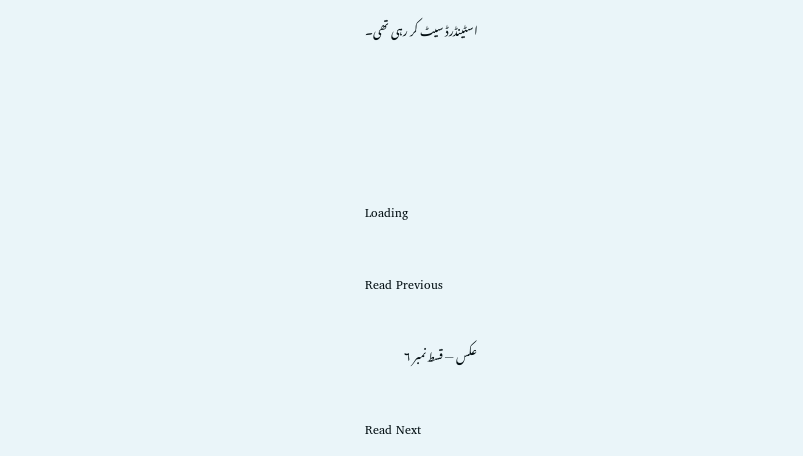اسٹینڈرڈ سیٹ کر رہی تھی۔




Loading

Read Previous

عکس — قسط نمبر ۶

Read Next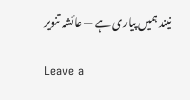نیند ہمیں پیاری ہے — عائشہ تنویر

Leave a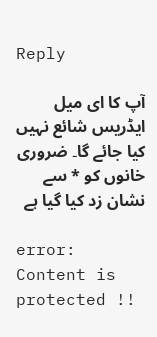Reply

آپ کا ای میل ایڈریس شائع نہیں کیا جائے گا۔ ضروری خانوں کو * سے نشان زد کیا گیا ہے

error: Content is protected !!